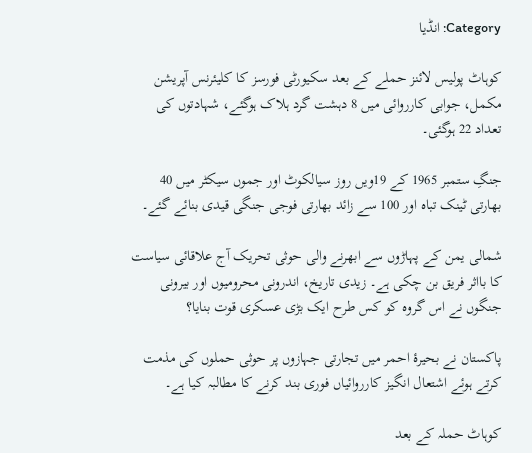Category: انڈیا

کوہاٹ پولیس لائنز حملے کے بعد سکیورٹی فورسز کا کلیئرنس آپریشن مکمل، جوابی کارروائی میں 8 دہشت گرد ہلاک ہوگئے، شہادتوں کی تعداد 22 ہوگئی۔

جنگِ ستمبر 1965 کے 19ویں روز سیالکوٹ اور جموں سیکٹر میں 40 بھارتی ٹینک تباہ اور 100 سے زائد بھارتی فوجی جنگی قیدی بنائے گئے۔

شمالی یمن کے پہاڑوں سے ابھرنے والی حوثی تحریک آج علاقائی سیاست کا بااثر فریق بن چکی ہے۔ زیدی تاریخ، اندرونی محرومیوں اور بیرونی جنگوں نے اس گروہ کو کس طرح ایک بڑی عسکری قوت بنایا؟

پاکستان نے بحیرۂ احمر میں تجارتی جہازوں پر حوثی حملوں کی مذمت کرتے ہوئے اشتعال انگیز کارروائیاں فوری بند کرنے کا مطالبہ کیا ہے۔

کوہاٹ حملہ کے بعد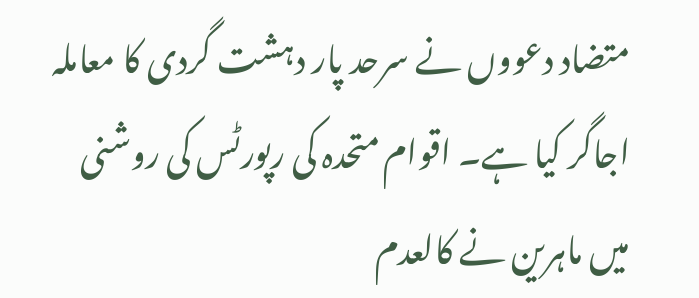متضاد دعووں نے سرحد پار دہشت گردی کا معاملہ اجاگر کیا ہے۔ اقوام متحدہ کی رپورٹس کی روشنی میں ماہرین نے کالعدم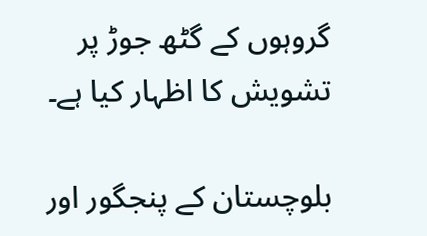گروہوں کے گٹھ جوڑ پر تشویش کا اظہار کیا ہے۔

بلوچستان کے پنجگور اور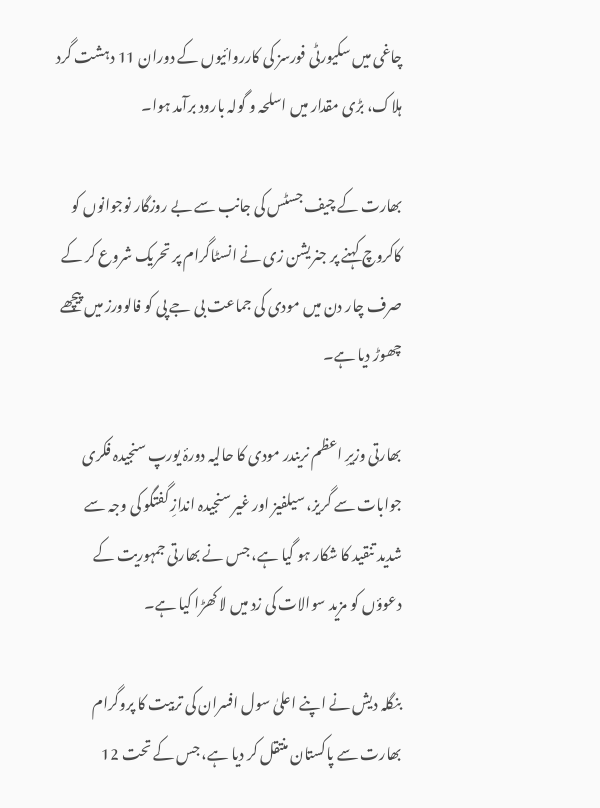چاغی میں سکیورٹی فورسز کی کارروائیوں کے دوران 11 دہشت گرد ہلاک، بڑی مقدار میں اسلحہ و گولہ بارود برآمد ہوا۔

بھارت کے چیف جسٹس کی جانب سے بے روزگار نوجوانوں کو کاکروچ کہنے پر جنریشن زی نے انسٹاگرام پر تحریک شروع کر کے صرف چار دن میں مودی کی جماعت بی جے پی کو فالوورز میں پیچھے چھوڑ دیا ہے۔

بھارتی وزیرِ اعظم نریندر مودی کا حالیہ دورۂ یورپ سنجیدہ فکری جوابات سے گریز، سیلفیز اور غیر سنجیدہ اندازِ گفتگو کی وجہ سے شدید تنقید کا شکار ہو گیا ہے، جس نے بھارتی جمہوریت کے دعوؤں کو مزید سوالات کی زد میں لا کھڑا کیا ہے۔

بنگلہ دیش نے اپنے اعلیٰ سول افسران کی تربیت کا پروگرام بھارت سے پاکستان منتقل کر دیا ہے، جس کے تحت 12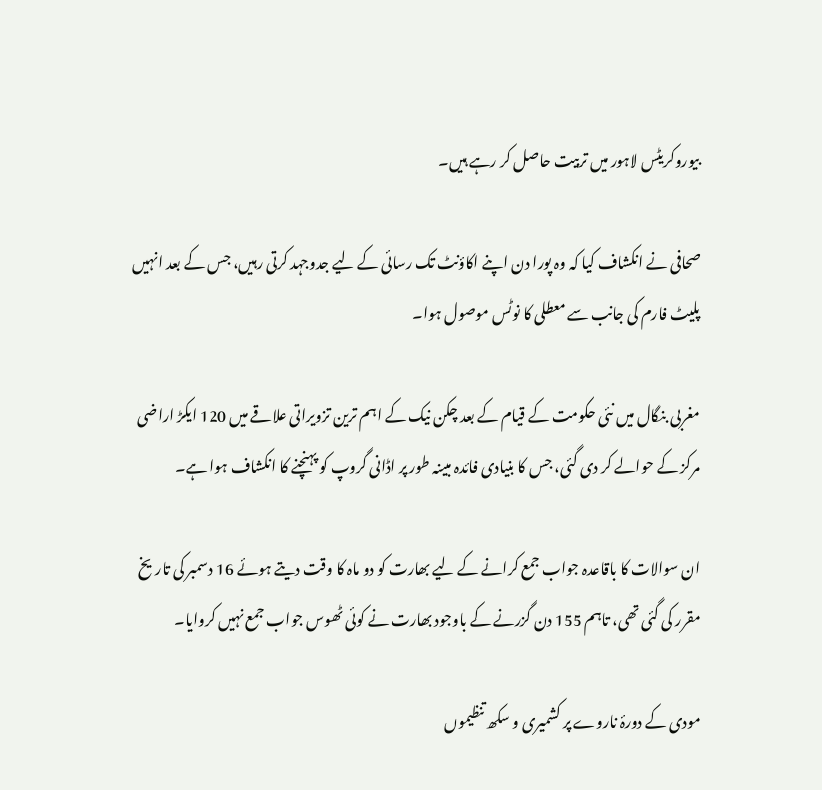بیوروکریٹس لاہور میں تربیت حاصل کر رہے ہیں۔

صحافی نے انکشاف کیا کہ وہ پورا دن اپنے اکاؤنٹ تک رسائی کے لیے جدوجہد کرتی رہیں، جس کے بعد انہیں پلیٹ فارم کی جانب سے معطلی کا نوٹس موصول ہوا۔

مغربی بنگال میں نئی حکومت کے قیام کے بعد چکن نیک کے اہم ترین تزویراتی علاقے میں 120 ایکڑ اراضی مرکز کے حوالے کر دی گئی، جس کا بنیادی فائدہ مبینہ طور پر اڈانی گروپ کو پہنچنے کا انکشاف ہوا ہے۔

ان سوالات کا باقاعدہ جواب جمع کرانے کے لیے بھارت کو دو ماہ کا وقت دیتے ہوئے 16 دسمبر کی تاریخ مقرر کی گئی تھی، تاہم 155 دن گزرنے کے باوجود بھارت نے کوئی ٹھوس جواب جمع نہیں کروایا۔

مودی کے دورۂ ناروے پر کشمیری و سکھ تنظیموں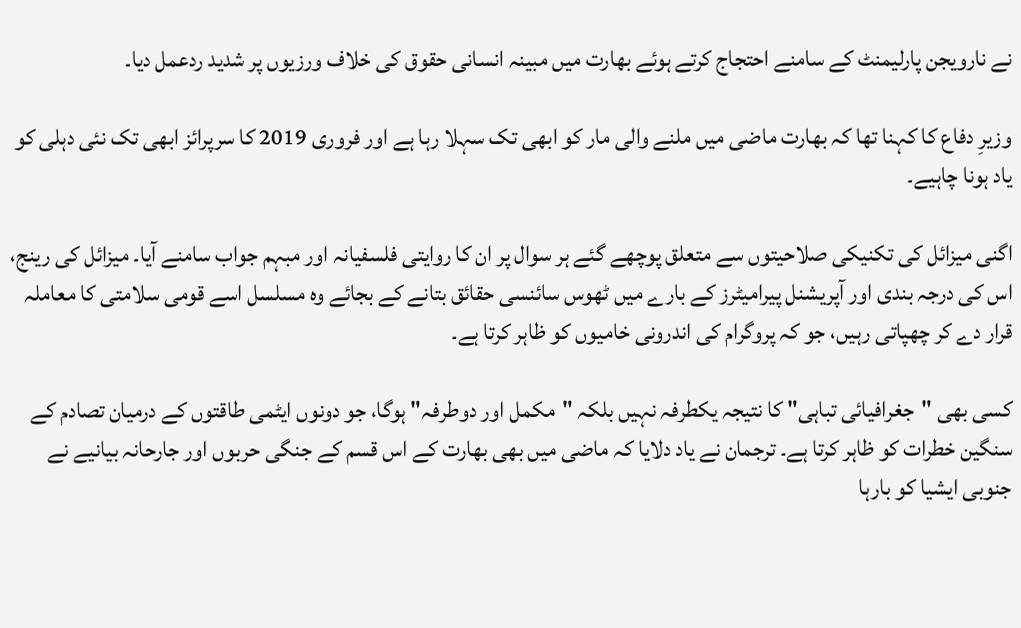نے نارویجن پارلیمنٹ کے سامنے احتجاج کرتے ہوئے بھارت میں مبینہ انسانی حقوق کی خلاف ورزیوں پر شدید ردعمل دیا۔

وزیرِ دفاع کا کہنا تھا کہ بھارت ماضی میں ملنے والی مار کو ابھی تک سہلا رہا ہے اور فروری 2019 کا سرپرائز ابھی تک نئی دہلی کو یاد ہونا چاہیے۔

اگنی میزائل کی تکنیکی صلاحیتوں سے متعلق پوچھے گئے ہر سوال پر ان کا روایتی فلسفیانہ اور مبہم جواب سامنے آیا۔ میزائل کی رینج، اس کی درجہ بندی اور آپریشنل پیرامیٹرز کے بارے میں ٹھوس سائنسی حقائق بتانے کے بجائے وہ مسلسل اسے قومی سلامتی کا معاملہ قرار دے کر چھپاتی رہیں، جو کہ پروگرام کی اندرونی خامیوں کو ظاہر کرتا ہے۔

کسی بھی "جغرافیائی تباہی" کا نتیجہ یکطرفہ نہیں بلکہ "مکمل اور دوطرفہ" ہوگا، جو دونوں ایٹمی طاقتوں کے درمیان تصادم کے سنگین خطرات کو ظاہر کرتا ہے۔ ترجمان نے یاد دلایا کہ ماضی میں بھی بھارت کے اس قسم کے جنگی حربوں اور جارحانہ بیانیے نے جنوبی ایشیا کو بارہا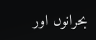بحرانوں اور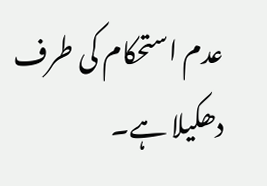عدم استحکام کی طرف دھکیلا ہے۔